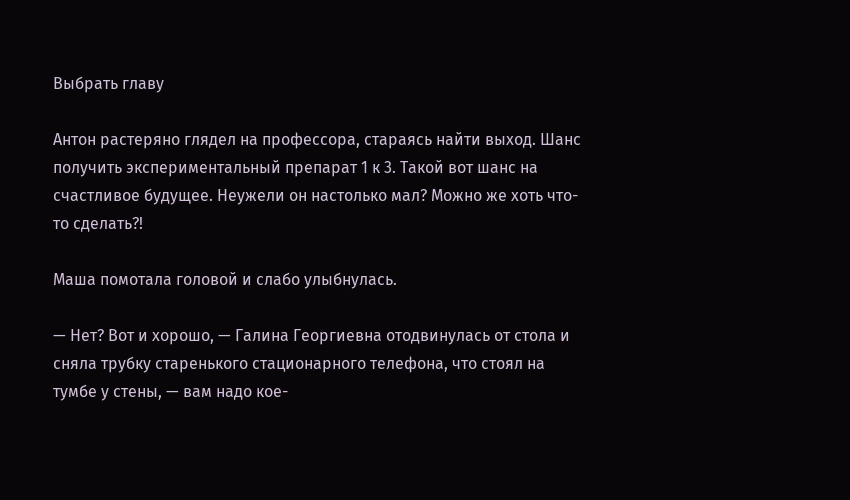Выбрать главу

Антон растеряно глядел на профессора, стараясь найти выход. Шанс получить экспериментальный препарат 1 к 3. Такой вот шанс на счастливое будущее. Неужели он настолько мал? Можно же хоть что-то сделать?!

Маша помотала головой и слабо улыбнулась.

— Нет? Вот и хорошо, — Галина Георгиевна отодвинулась от стола и сняла трубку старенького стационарного телефона, что стоял на тумбе у стены, — вам надо кое-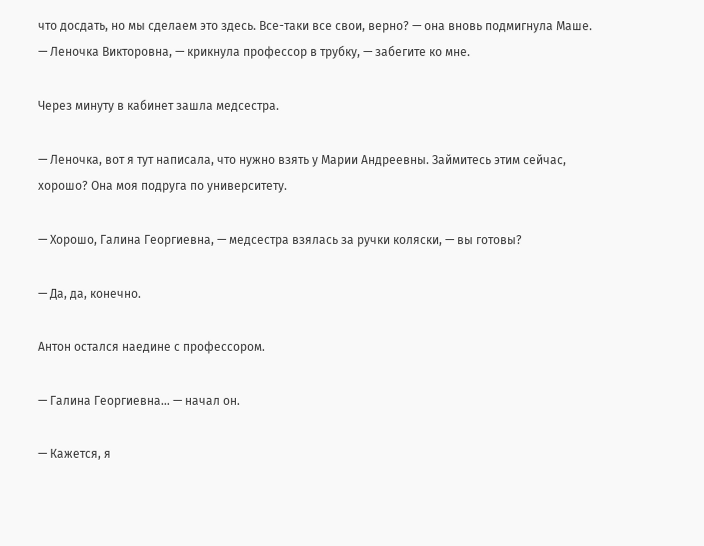что досдать, но мы сделаем это здесь. Все-таки все свои, верно? — она вновь подмигнула Маше. — Леночка Викторовна, — крикнула профессор в трубку, — забегите ко мне.

Через минуту в кабинет зашла медсестра.

— Леночка, вот я тут написала, что нужно взять у Марии Андреевны. Займитесь этим сейчас, хорошо? Она моя подруга по университету.

— Хорошо, Галина Георгиевна, — медсестра взялась за ручки коляски, — вы готовы?

— Да, да, конечно.

Антон остался наедине с профессором.

— Галина Георгиевна… — начал он.

— Кажется, я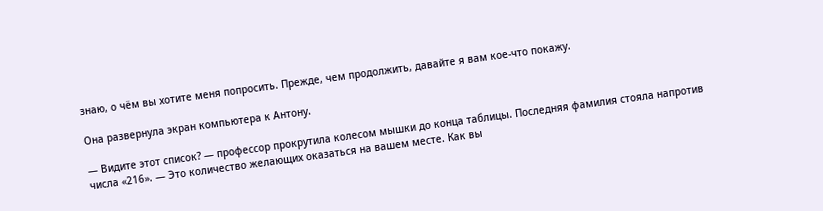знаю, о чём вы хотите меня попросить. Прежде, чем продолжить, давайте я вам кое-что покажу.

Она развернула экран компьютера к Антону.

— Видите этот список? — профессор прокрутила колесом мышки до конца таблицы. Последняя фамилия стояла напротив числа «216». — Это количество желающих оказаться на вашем месте. Как вы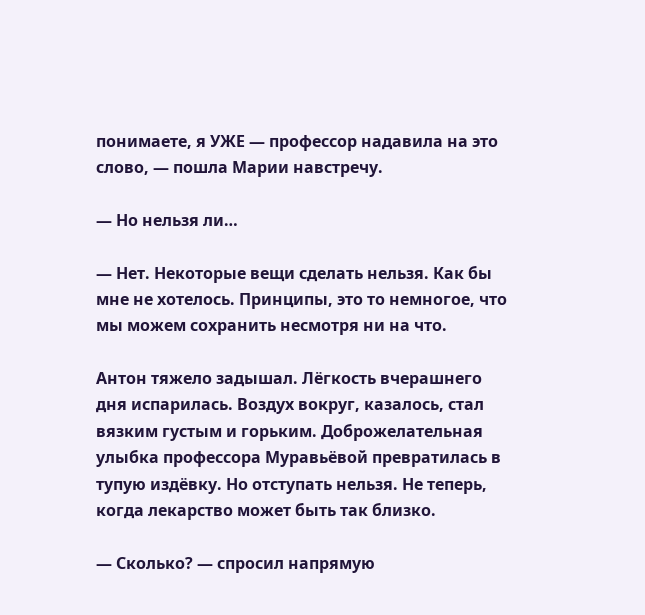понимаете, я УЖЕ — профессор надавила на это слово, — пошла Марии навстречу.

— Но нельзя ли…

— Нет. Некоторые вещи сделать нельзя. Как бы мне не хотелось. Принципы, это то немногое, что мы можем сохранить несмотря ни на что.

Антон тяжело задышал. Лёгкость вчерашнего дня испарилась. Воздух вокруг, казалось, стал вязким густым и горьким. Доброжелательная улыбка профессора Муравьёвой превратилась в тупую издёвку. Но отступать нельзя. Не теперь, когда лекарство может быть так близко.

— Сколько? — спросил напрямую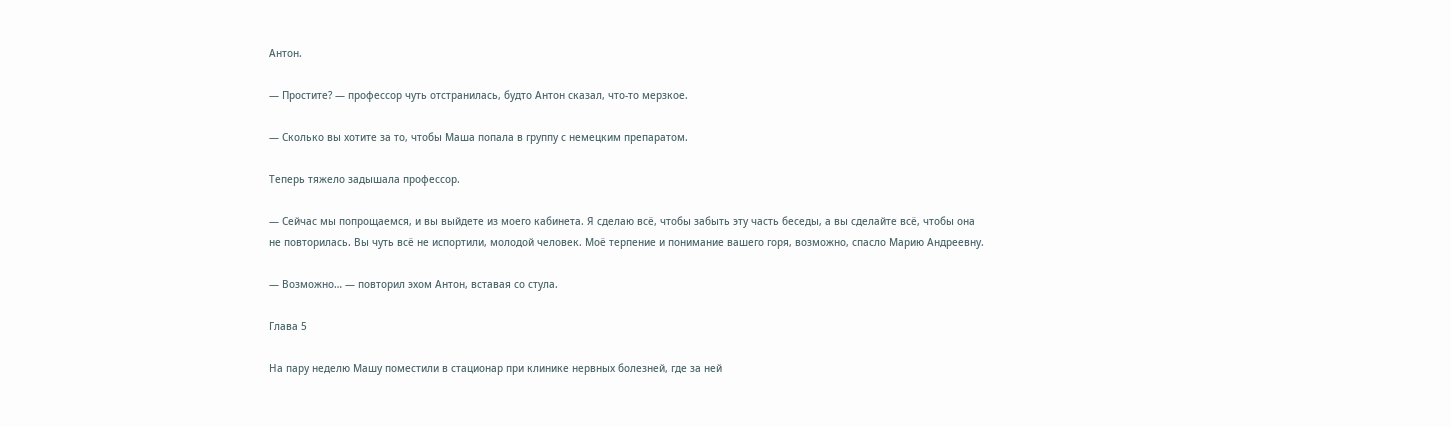Антон.

— Простите? — профессор чуть отстранилась, будто Антон сказал, что-то мерзкое.

— Сколько вы хотите за то, чтобы Маша попала в группу с немецким препаратом.

Теперь тяжело задышала профессор.

— Сейчас мы попрощаемся, и вы выйдете из моего кабинета. Я сделаю всё, чтобы забыть эту часть беседы, а вы сделайте всё, чтобы она не повторилась. Вы чуть всё не испортили, молодой человек. Моё терпение и понимание вашего горя, возможно, спасло Марию Андреевну.

— Возможно… — повторил эхом Антон, вставая со стула.

Глава 5

На пару неделю Машу поместили в стационар при клинике нервных болезней, где за ней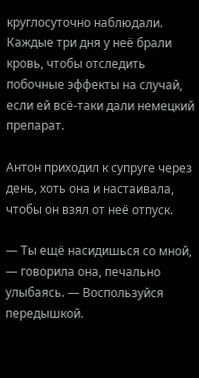круглосуточно наблюдали. Каждые три дня у неё брали кровь, чтобы отследить побочные эффекты на случай, если ей всё-таки дали немецкий препарат.

Антон приходил к супруге через день, хоть она и настаивала, чтобы он взял от неё отпуск.

— Ты ещё насидишься со мной, — говорила она, печально улыбаясь. — Воспользуйся передышкой.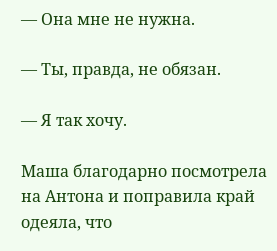— Она мне не нужна.

— Ты, правда, не обязан.

— Я так хочу.

Маша благодарно посмотрела на Антона и поправила край одеяла, что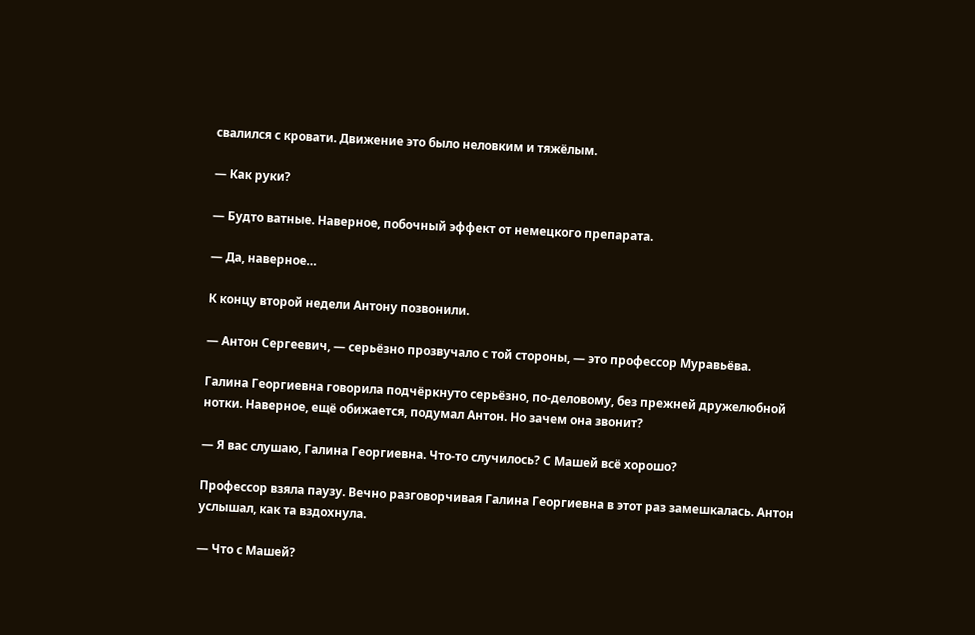свалился с кровати. Движение это было неловким и тяжёлым.

— Как руки?

— Будто ватные. Наверное, побочный эффект от немецкого препарата.

— Да, наверное…

К концу второй недели Антону позвонили.

— Антон Сергеевич, — серьёзно прозвучало с той стороны, — это профессор Муравьёва.

Галина Георгиевна говорила подчёркнуто серьёзно, по-деловому, без прежней дружелюбной нотки. Наверное, ещё обижается, подумал Антон. Но зачем она звонит?

— Я вас слушаю, Галина Георгиевна. Что-то случилось? С Машей всё хорошо?

Профессор взяла паузу. Вечно разговорчивая Галина Георгиевна в этот раз замешкалась. Антон услышал, как та вздохнула.

— Что с Машей?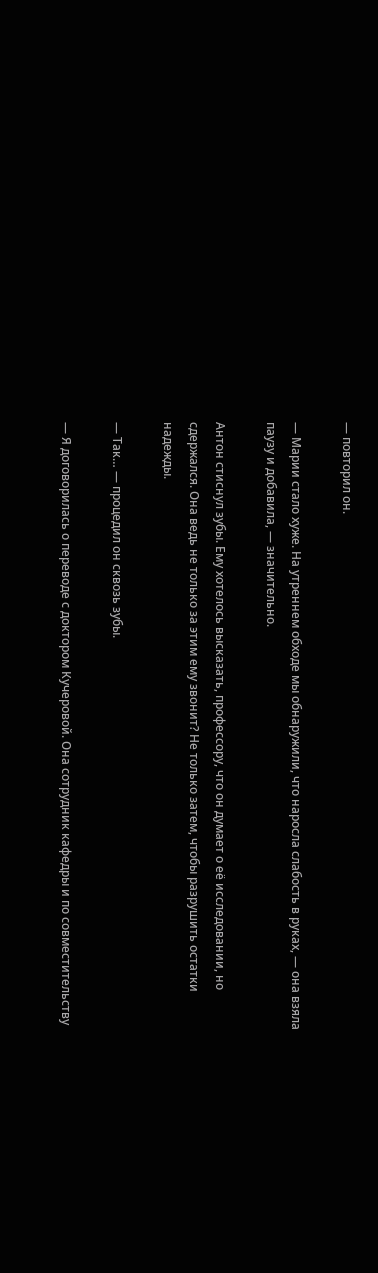— повторил он.

— Марии стало хуже. На утреннем обходе мы обнаружили, что наросла слабость в руках, — она взяла паузу и добавила, — значительно.

Антон стиснул зубы. Ему хотелось высказать, профессору, что он думает о её исследовании, но сдержался. Она ведь не только за этим ему звонит? Не только затем, чтобы разрушить остатки надежды.

— Так… — процедил он сквозь зубы.

— Я договорилась о переводе с доктором Кучеровой. Она сотрудник кафедры и по совместительству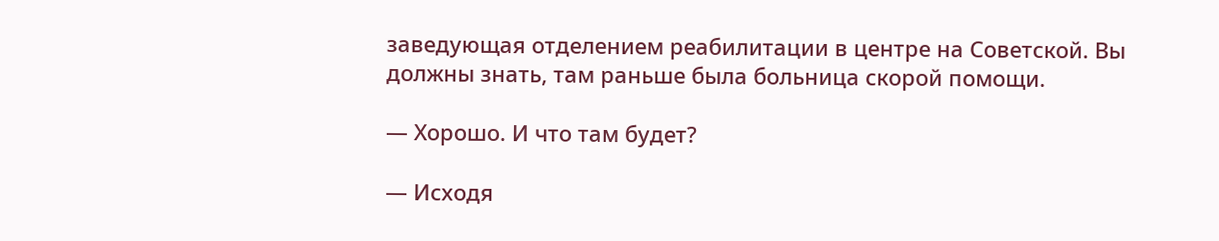заведующая отделением реабилитации в центре на Советской. Вы должны знать, там раньше была больница скорой помощи.

— Хорошо. И что там будет?

— Исходя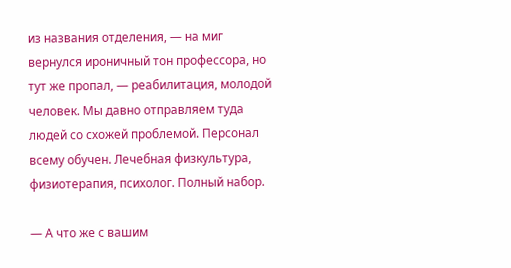из названия отделения, — на миг вернулся ироничный тон профессора, но тут же пропал, — реабилитация, молодой человек. Мы давно отправляем туда людей со схожей проблемой. Персонал всему обучен. Лечебная физкультура, физиотерапия, психолог. Полный набор.

— А что же с вашим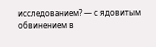исследованием? — с ядовитым обвинением в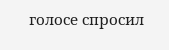голосе спросил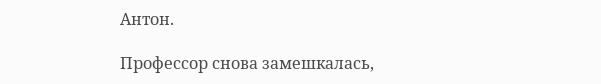Антон.

Профессор снова замешкалась,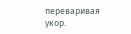переваривая укор.